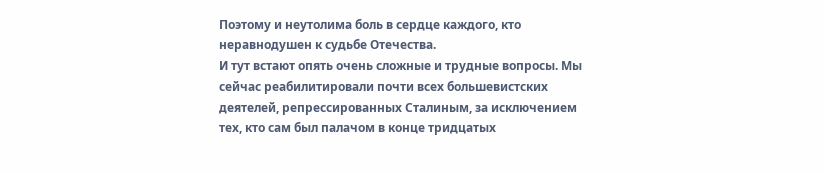Поэтому и неутолима боль в сердце каждого, кто неравнодушен к судьбе Отечества.
И тут встают опять очень сложные и трудные вопросы. Мы сейчас реабилитировали почти всех большевистских деятелей, репрессированных Сталиным, за исключением тех, кто сам был палачом в конце тридцатых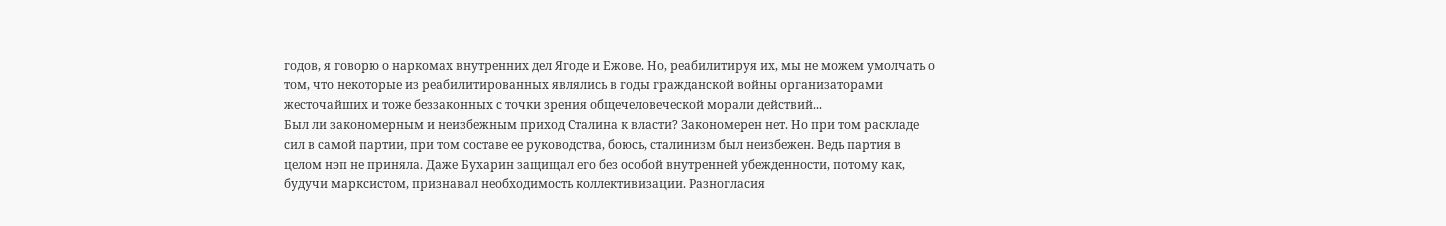годов, я говорю о наркомах внутренних дел Ягоде и Ежове. Но, реабилитируя их, мы не можем умолчать о том, что некоторые из реабилитированных являлись в годы гражданской войны организаторами жесточайших и тоже беззаконных с точки зрения общечеловеческой морали действий...
Был ли закономерным и неизбежным приход Сталина к власти? Закономерен нет. Но при том раскладе сил в самой партии, при том составе ее руководства, боюсь, сталинизм был неизбежен. Ведь партия в целом нэп не приняла. Даже Бухарин защищал его без особой внутренней убежденности, потому как, будучи марксистом, признавал необходимость коллективизации. Разногласия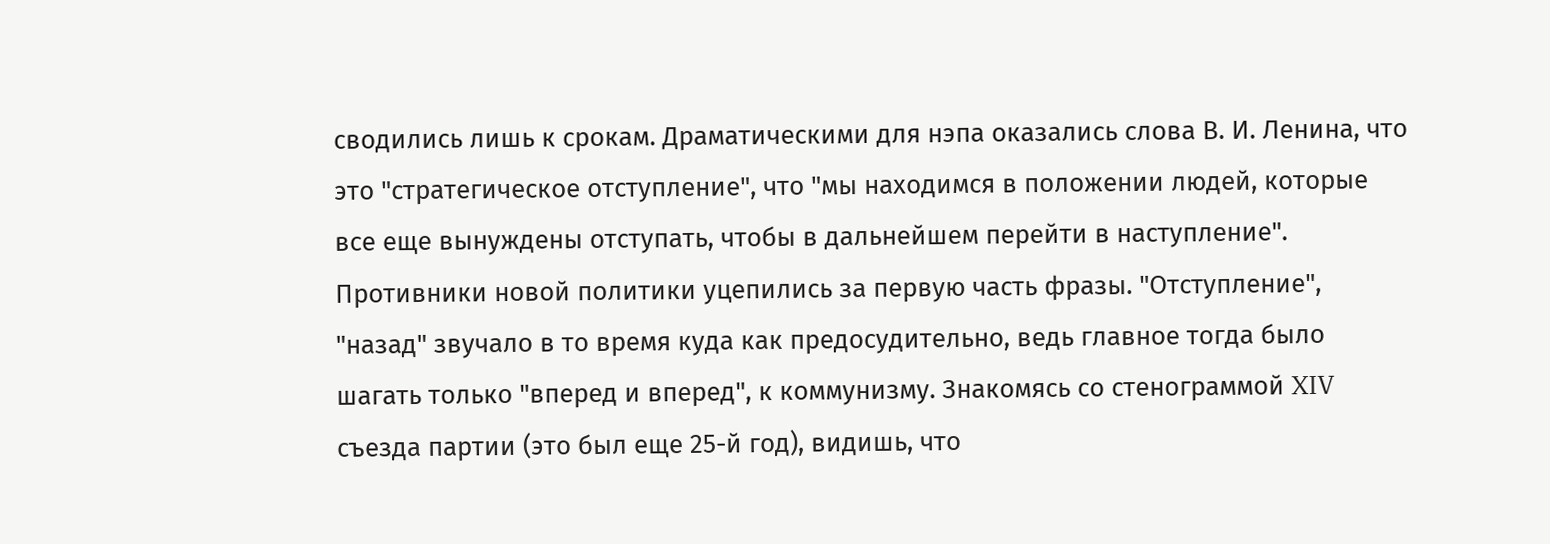сводились лишь к срокам. Драматическими для нэпа оказались слова В. И. Ленина, что это "стратегическое отступление", что "мы находимся в положении людей, которые все еще вынуждены отступать, чтобы в дальнейшем перейти в наступление". Противники новой политики уцепились за первую часть фразы. "Отступление", "назад" звучало в то время куда как предосудительно, ведь главное тогда было шагать только "вперед и вперед", к коммунизму. Знакомясь со стенограммой XIV съезда партии (это был еще 25-й год), видишь, что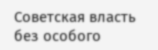Советская власть без особого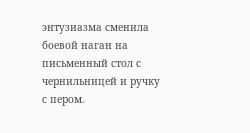энтузиазма сменила боевой наган на письменный стол с чернильницей и ручку с пером.